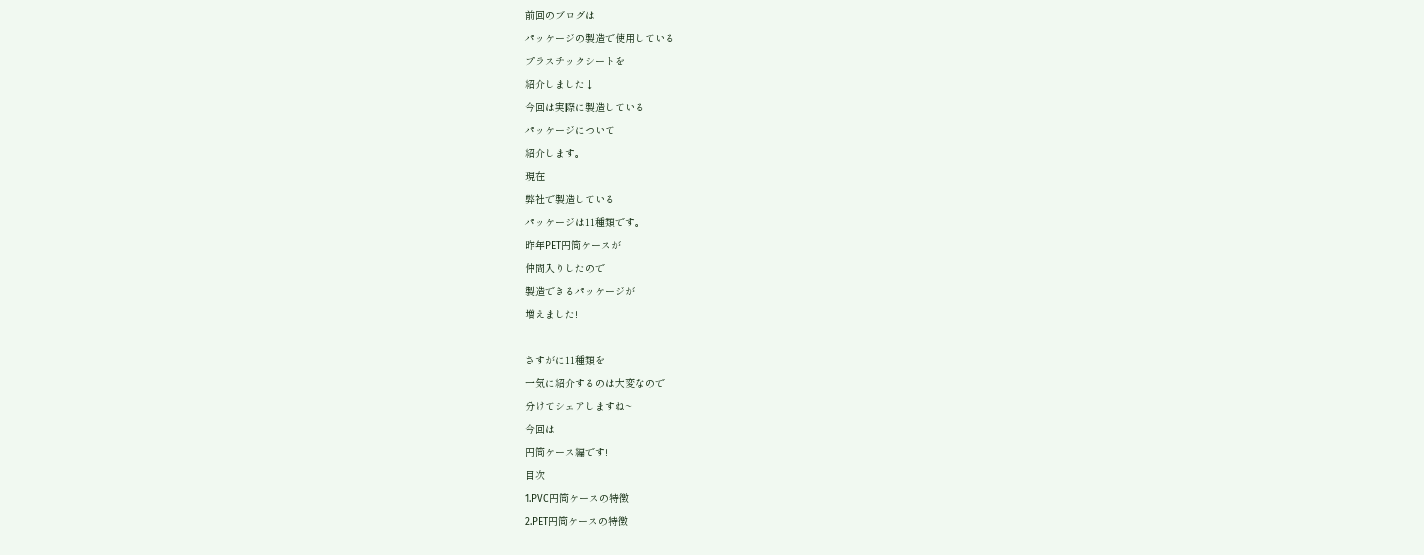前回のブログは
パッケージの製造で使用している
プラスチックシートを
紹介しました↓
今回は実際に製造している
パッケージについて
紹介します。
現在
弊社で製造している
パッケージは11種類です。
昨年PET円筒ケースが
仲間入りしたので
製造できるパッケージが
増えました!

さすがに11種類を
一気に紹介するのは大変なので
分けてシェアしますね~
今回は
円筒ケース編です!
目次
1.PVC円筒ケースの特徴
2.PET円筒ケースの特徴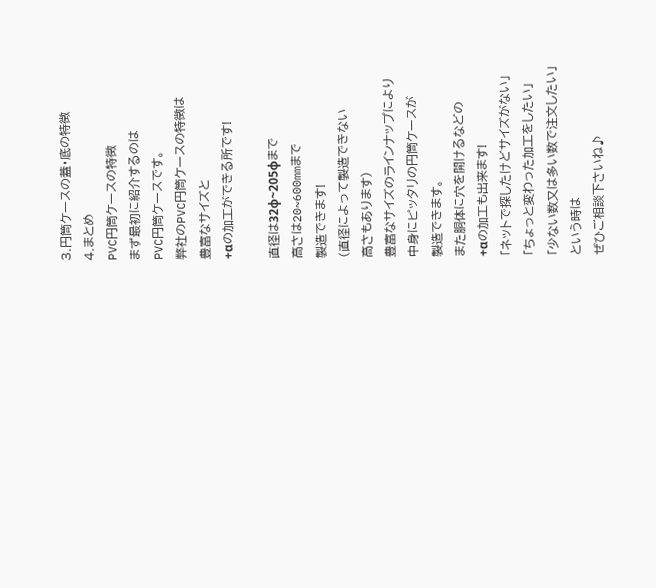3.円筒ケースの蓋・底の特徴
4.まとめ
PVC円筒ケースの特徴
まず最初に紹介するのは
PVC円筒ケースです。
弊社のPVC円筒ケースの特徴は
豊富なサイズと
+αの加工ができる所です!

直径は32φ~205φまで
高さは20~600mmまで
製造できます!
(直径によって製造できない
高さもあります)
豊富なサイズのラインナップにより
中身にピッタリの円筒ケースが
製造できます。
また胴体に穴を開けるなどの
+αの加工も出来ます!
「ネットで探したけどサイズがない」
「ちょっと変わった加工をしたい」
「少ない数又は多い数で注文したい」
という時は
ぜひご相談下さいね♪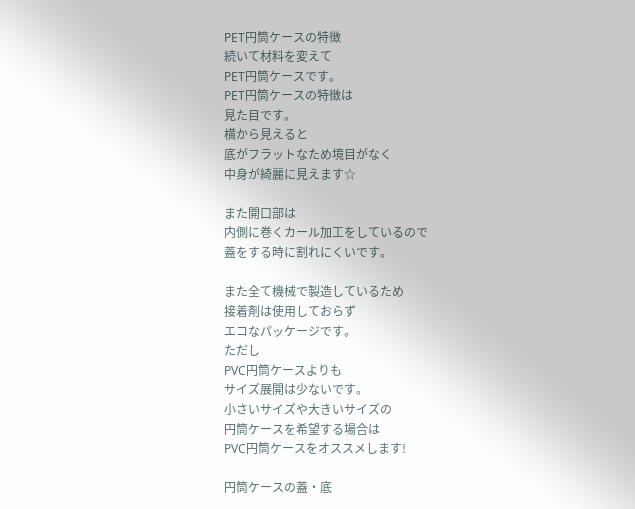PET円筒ケースの特徴
続いて材料を変えて
PET円筒ケースです。
PET円筒ケースの特徴は
見た目です。
横から見えると
底がフラットなため境目がなく
中身が綺麗に見えます☆

また開口部は
内側に巻くカール加工をしているので
蓋をする時に割れにくいです。

また全て機械で製造しているため
接着剤は使用しておらず
エコなパッケージです。
ただし
PVC円筒ケースよりも
サイズ展開は少ないです。
小さいサイズや大きいサイズの
円筒ケースを希望する場合は
PVC円筒ケースをオススメします!

円筒ケースの蓋・底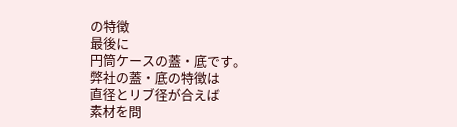の特徴
最後に
円筒ケースの蓋・底です。
弊社の蓋・底の特徴は
直径とリブ径が合えば
素材を問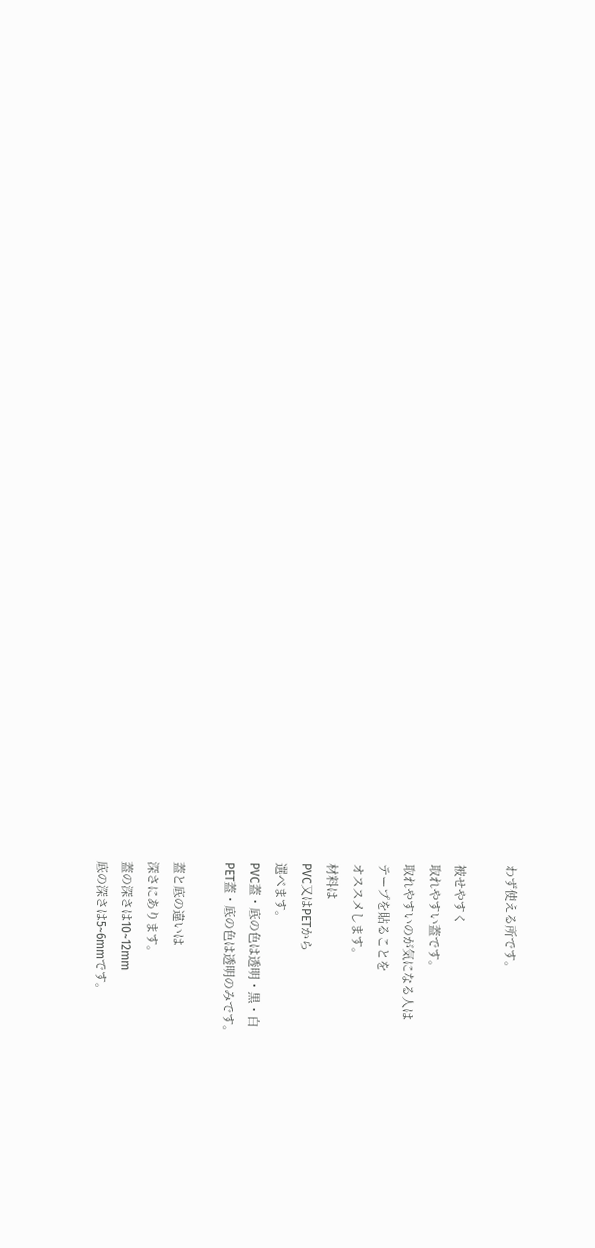わず使える所です。

被せやすく
取れやすい蓋です。
取れやすいのが気になる人は
テープを貼ることを
オススメします。
材料は
PVC又はPETから
選べます。
PVC蓋・底の色は透明・黒・白
PET蓋・底の色は透明のみです。

蓋と底の違いは
深さにあります。
蓋の深さは10~12mm
底の深さは5~6mmです。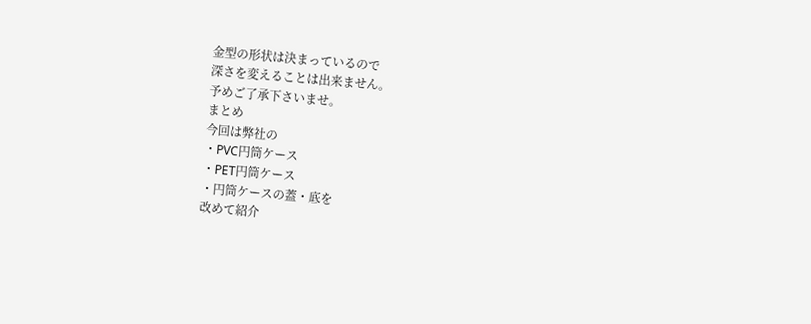金型の形状は決まっているので
深さを変えることは出来ません。
予めご了承下さいませ。
まとめ
今回は弊社の
・PVC円筒ケース
・PET円筒ケース
・円筒ケースの蓋・底を
改めて紹介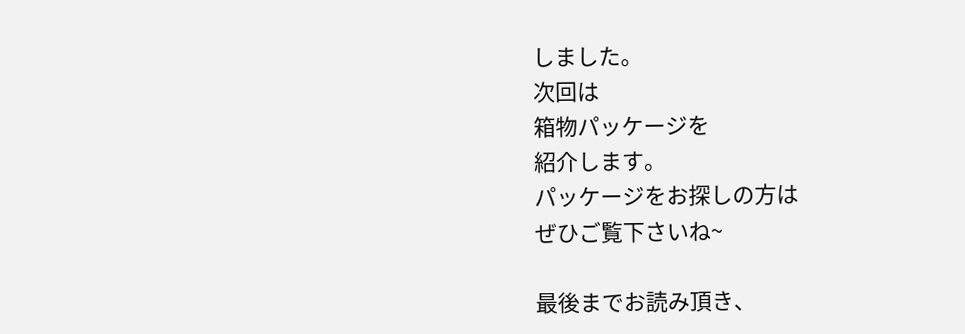しました。
次回は
箱物パッケージを
紹介します。
パッケージをお探しの方は
ぜひご覧下さいね~

最後までお読み頂き、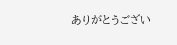ありがとうござい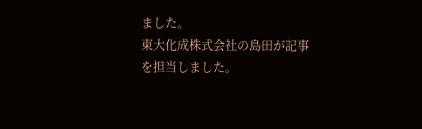ました。
東大化成株式会社の島田が記事を担当しました。